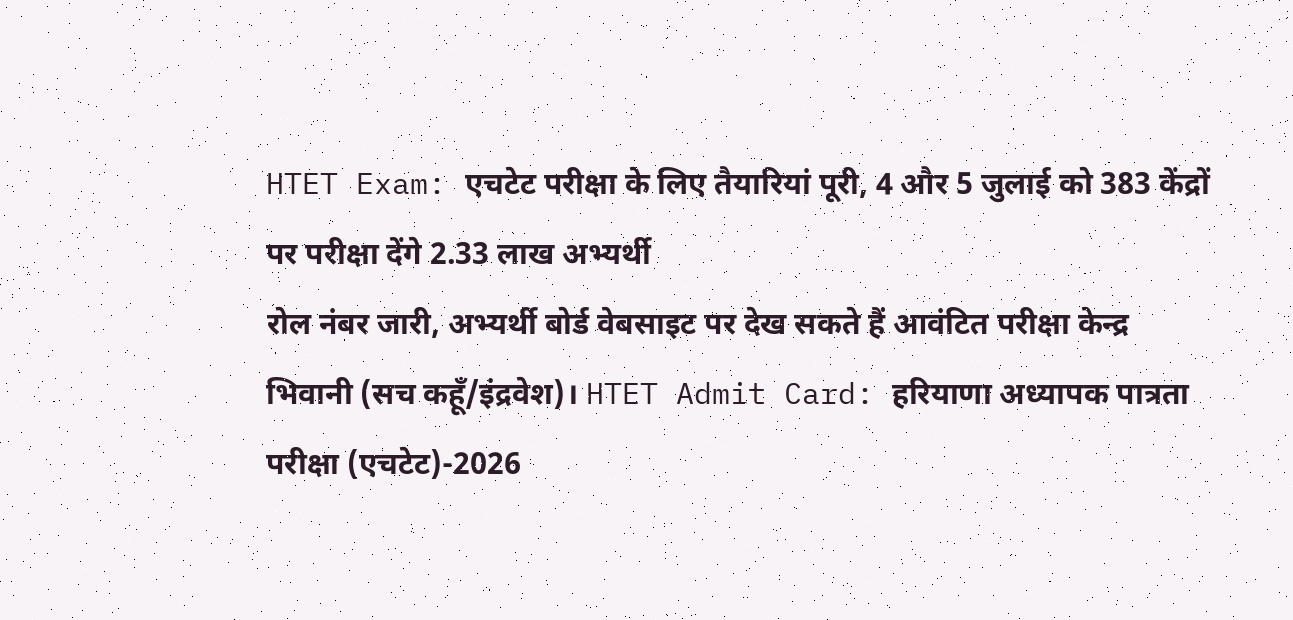HTET Exam: एचटेट परीक्षा के लिए तैयारियां पूरी, 4 और 5 जुलाई को 383 केंद्रों पर परीक्षा देंगे 2.33 लाख अभ्यर्थी
रोल नंबर जारी, अभ्यर्थी बोर्ड वेबसाइट पर देख सकते हैं आवंटित परीक्षा केन्द्र
भिवानी (सच कहूँ/इंद्रवेश)। HTET Admit Card: हरियाणा अध्यापक पात्रता परीक्षा (एचटेट)-2026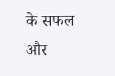के सफल और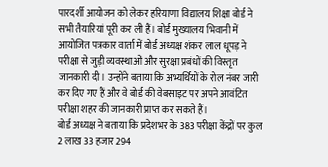पारदर्शी आयोजन को लेकर हरियाणा विद्यालय शिक्षा बोर्ड ने सभी तैयारियां पूरी कर ली हैं। बोर्ड मुख्यालय भिवानी में आयोजित पत्रकार वार्ता में बोर्ड अध्यक्ष शंकर लाल धूपड़ ने परीक्षा से जुड़ी व्यवस्थाओं और सुरक्षा प्रबंधों की विस्तृत जानकारी दी। उन्होंने बताया कि अभ्यर्थियों के रोल नंबर जारी कर दिए गए हैं और वे बोर्ड की वेबसाइट पर अपने आवंटित परीक्षा शहर की जानकारी प्राप्त कर सकते हैं।
बोर्ड अध्यक्ष ने बताया कि प्रदेशभर के 383 परीक्षा केंद्रों पर कुल 2 लाख 33 हजार 294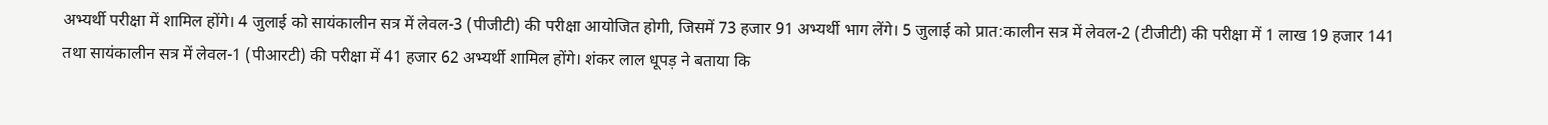अभ्यर्थी परीक्षा में शामिल होंगे। 4 जुलाई को सायंकालीन सत्र में लेवल-3 (पीजीटी) की परीक्षा आयोजित होगी, जिसमें 73 हजार 91 अभ्यर्थी भाग लेंगे। 5 जुलाई को प्रात:कालीन सत्र में लेवल-2 (टीजीटी) की परीक्षा में 1 लाख 19 हजार 141 तथा सायंकालीन सत्र में लेवल-1 (पीआरटी) की परीक्षा में 41 हजार 62 अभ्यर्थी शामिल होंगे। शंकर लाल धूपड़ ने बताया कि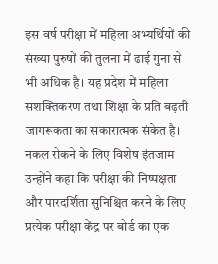इस वर्ष परीक्षा में महिला अभ्यर्थियों की संख्या पुरुषों की तुलना में ढाई गुना से भी अधिक है। यह प्रदेश में महिला सशक्तिकरण तथा शिक्षा के प्रति बढ़ती जागरूकता का सकारात्मक संकेत है।
नकल रोकने के लिए विशेष इंतजाम
उन्होंने कहा कि परीक्षा की निष्पक्षता और पारदर्शिता सुनिश्चित करने के लिए प्रत्येक परीक्षा केंद्र पर बोर्ड का एक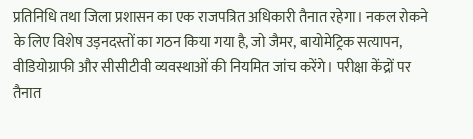प्रतिनिधि तथा जिला प्रशासन का एक राजपत्रित अधिकारी तैनात रहेगा। नकल रोकने के लिए विशेष उड़नदस्तों का गठन किया गया है, जो जैमर, बायोमेट्रिक सत्यापन, वीडियोग्राफी और सीसीटीवी व्यवस्थाओं की नियमित जांच करेंगे। परीक्षा केंद्रों पर तैनात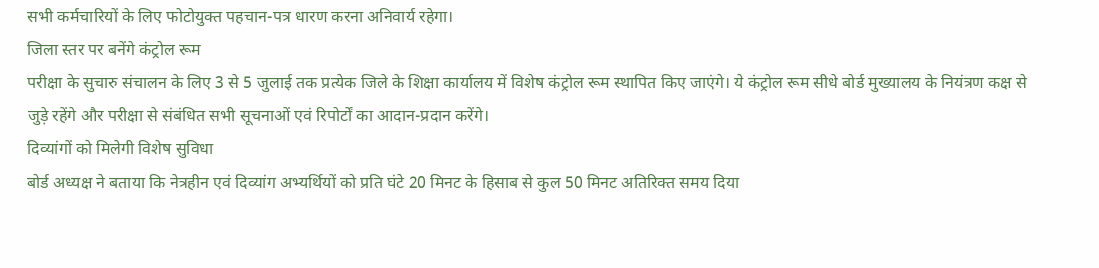सभी कर्मचारियों के लिए फोटोयुक्त पहचान-पत्र धारण करना अनिवार्य रहेगा।
जिला स्तर पर बनेंगे कंट्रोल रूम
परीक्षा के सुचारु संचालन के लिए 3 से 5 जुलाई तक प्रत्येक जिले के शिक्षा कार्यालय में विशेष कंट्रोल रूम स्थापित किए जाएंगे। ये कंट्रोल रूम सीधे बोर्ड मुख्यालय के नियंत्रण कक्ष से जुड़े रहेंगे और परीक्षा से संबंधित सभी सूचनाओं एवं रिपोर्टों का आदान-प्रदान करेंगे।
दिव्यांगों को मिलेगी विशेष सुविधा
बोर्ड अध्यक्ष ने बताया कि नेत्रहीन एवं दिव्यांग अभ्यर्थियों को प्रति घंटे 20 मिनट के हिसाब से कुल 50 मिनट अतिरिक्त समय दिया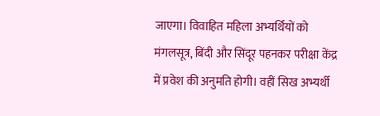जाएगा। विवाहित महिला अभ्यर्थियों को मंगलसूत्र, बिंदी और सिंदूर पहनकर परीक्षा केंद्र में प्रवेश की अनुमति होगी। वहीं सिख अभ्यर्थी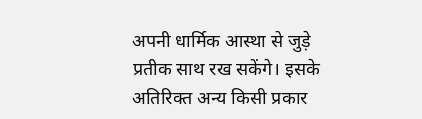अपनी धार्मिक आस्था से जुड़े प्रतीक साथ रख सकेंगे। इसके अतिरिक्त अन्य किसी प्रकार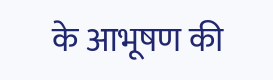के आभूषण की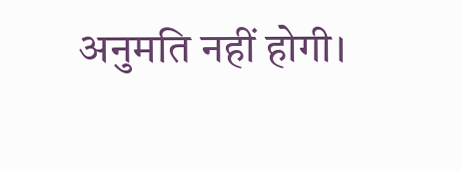अनुमति नहीं होगी।